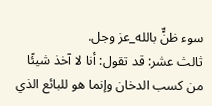سوء ظنٍّ بالله_عز وجل.
ثالث عشر: قد تقول: أنا لا آخذ شيئًا من كسب الدخان وإنما هو للبائع الذي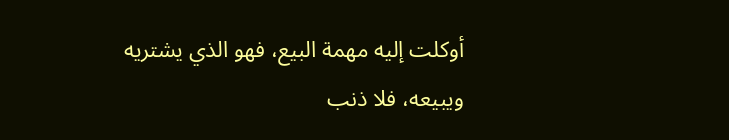أوكلت إليه مهمة البيع، فهو الذي يشتريه ويبيعه، فلا ذنب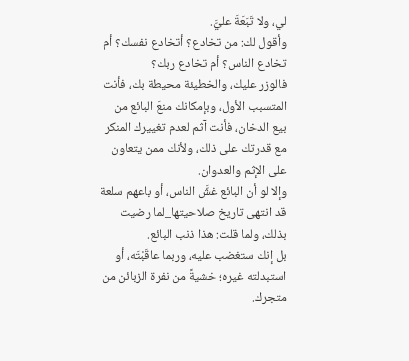لي، ولا تَبَعَةَ عليَّ.
وأقول لك: من تخادع؟ أتخادع نفسك؟ أم تخادع الناس؟ أم تخادع ربك؟
فالوزر عليك، والخطيئة محيطة بك، فأنت المتسبب الأول، وبإمكانك منعَ البائع من بيع الدخان، فأنت آثم لعدم تغييرك المنكر مع قدرتك على ذلك، ولأنك ممن يتعاون على الإثم والعدوان.
وإلا لو أن البائع غشَّ الناس، أو باعهم سلعة قد انتهى تاريخ صلاحيتها_لما رضيت بذلك، ولما قلت: هذا ذنب البائع.
بل إنك ستغضب عليه، وربما عاقَبْتَه، أو استبدلته غيره؛ خشيةً من نفرة الزبائن من متجرك.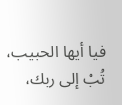فيا أيها الحبيب، تُبْ إلى ربك،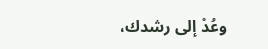وعُدْ إلى رشدك،